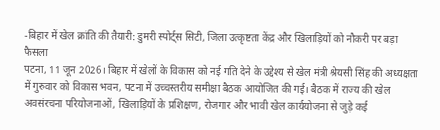-बिहार में खेल क्रांति की तैयारी: डुमरी स्पोर्ट्स सिटी, जिला उत्कृष्टता केंद्र और खिलाड़ियों को नौकरी पर बड़ा फैसला
पटना, 11 जून 2026। बिहार में खेलों के विकास को नई गति देने के उद्देश्य से खेल मंत्री श्रेयसी सिंह की अध्यक्षता में गुरुवार को विकास भवन, पटना में उच्चस्तरीय समीक्षा बैठक आयोजित की गई। बैठक में राज्य की खेल अवसंरचना परियोजनाओं, खिलाड़ियों के प्रशिक्षण, रोजगार और भावी खेल कार्ययोजना से जुड़े कई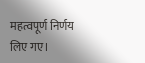महत्वपूर्ण निर्णय लिए गए।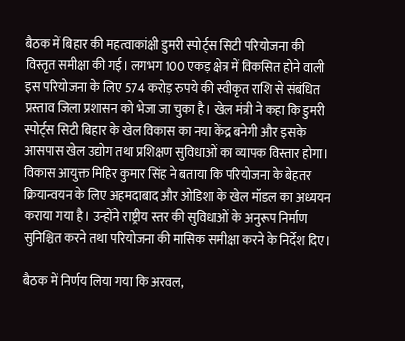बैठक में बिहार की महत्वाकांक्षी डुमरी स्पोर्ट्स सिटी परियोजना की विस्तृत समीक्षा की गई। लगभग 100 एकड़ क्षेत्र में विकसित होने वाली इस परियोजना के लिए 574 करोड़ रुपये की स्वीकृत राशि से संबंधित प्रस्ताव जिला प्रशासन को भेजा जा चुका है। खेल मंत्री ने कहा कि डुमरी स्पोर्ट्स सिटी बिहार के खेल विकास का नया केंद्र बनेगी और इसके आसपास खेल उद्योग तथा प्रशिक्षण सुविधाओं का व्यापक विस्तार होगा।
विकास आयुक्त मिहिर कुमार सिंह ने बताया कि परियोजना के बेहतर क्रियान्वयन के लिए अहमदाबाद और ओडिशा के खेल मॉडल का अध्ययन कराया गया है। उन्होंने राष्ट्रीय स्तर की सुविधाओं के अनुरूप निर्माण सुनिश्चित करने तथा परियोजना की मासिक समीक्षा करने के निर्देश दिए।

बैठक में निर्णय लिया गया कि अरवल,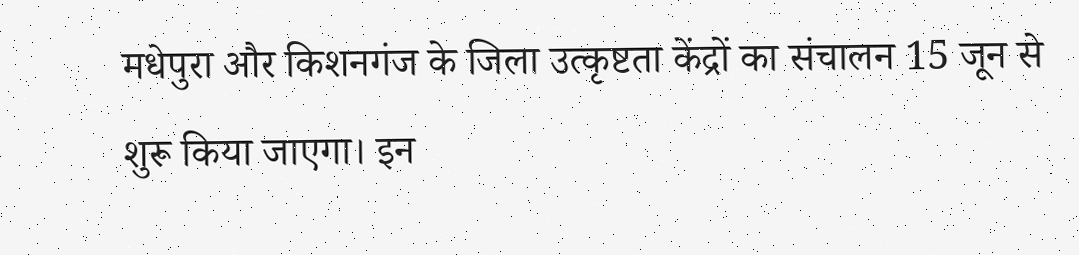मधेपुरा और किशनगंज के जिला उत्कृष्टता केंद्रों का संचालन 15 जून से शुरू किया जाएगा। इन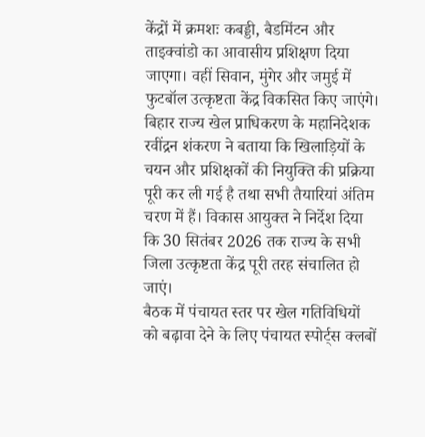केंद्रों में क्रमशः कबड्डी, बैडमिंटन और ताइक्वांडो का आवासीय प्रशिक्षण दिया जाएगा। वहीं सिवान, मुंगेर और जमुई में फुटबॉल उत्कृष्टता केंद्र विकसित किए जाएंगे।
बिहार राज्य खेल प्राधिकरण के महानिदेशक रवींद्रन शंकरण ने बताया कि खिलाड़ियों के चयन और प्रशिक्षकों की नियुक्ति की प्रक्रिया पूरी कर ली गई है तथा सभी तैयारियां अंतिम चरण में हैं। विकास आयुक्त ने निर्देश दिया कि 30 सितंबर 2026 तक राज्य के सभी जिला उत्कृष्टता केंद्र पूरी तरह संचालित हो जाएं।
बैठक में पंचायत स्तर पर खेल गतिविधियों को बढ़ावा देने के लिए पंचायत स्पोर्ट्स क्लबों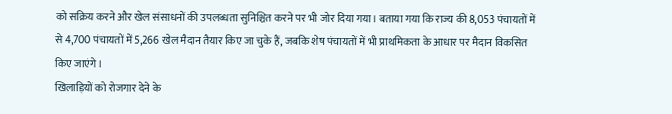को सक्रिय करने और खेल संसाधनों की उपलब्धता सुनिश्चित करने पर भी जोर दिया गया। बताया गया कि राज्य की 8,053 पंचायतों में से 4,700 पंचायतों में 5,266 खेल मैदान तैयार किए जा चुके हैं, जबकि शेष पंचायतों में भी प्राथमिकता के आधार पर मैदान विकसित किए जाएंगे।
खिलाड़ियों को रोजगार देने के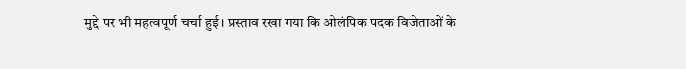मुद्दे पर भी महत्वपूर्ण चर्चा हुई। प्रस्ताव रखा गया कि ओलंपिक पदक विजेताओं के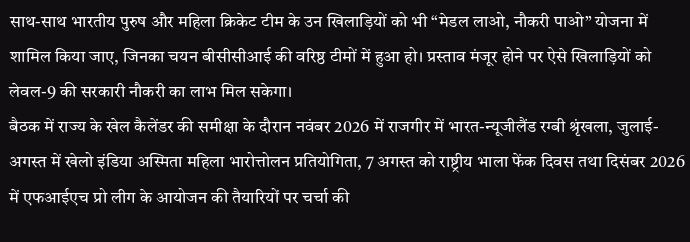साथ-साथ भारतीय पुरुष और महिला क्रिकेट टीम के उन खिलाड़ियों को भी “मेडल लाओ, नौकरी पाओ” योजना में शामिल किया जाए, जिनका चयन बीसीसीआई की वरिष्ठ टीमों में हुआ हो। प्रस्ताव मंजूर होने पर ऐसे खिलाड़ियों को लेवल-9 की सरकारी नौकरी का लाभ मिल सकेगा।
बैठक में राज्य के खेल कैलेंडर की समीक्षा के दौरान नवंबर 2026 में राजगीर में भारत-न्यूजीलैंड रग्बी श्रृंखला, जुलाई-अगस्त में खेलो इंडिया अस्मिता महिला भारोत्तोलन प्रतियोगिता, 7 अगस्त को राष्ट्रीय भाला फेंक दिवस तथा दिसंबर 2026 में एफआईएच प्रो लीग के आयोजन की तैयारियों पर चर्चा की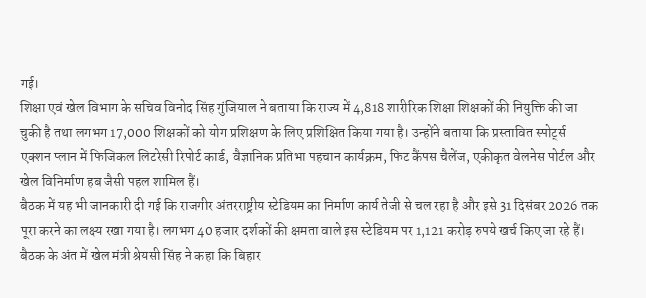गई।
शिक्षा एवं खेल विभाग के सचिव विनोद सिंह गुंजियाल ने बताया कि राज्य में 4,818 शारीरिक शिक्षा शिक्षकों की नियुक्ति की जा चुकी है तथा लगभग 17,000 शिक्षकों को योग प्रशिक्षण के लिए प्रशिक्षित किया गया है। उन्होंने बताया कि प्रस्तावित स्पोर्ट्स एक्शन प्लान में फिजिकल लिटरेसी रिपोर्ट कार्ड, वैज्ञानिक प्रतिभा पहचान कार्यक्रम, फिट कैंपस चैलेंज, एकीकृत वेलनेस पोर्टल और खेल विनिर्माण हब जैसी पहल शामिल हैं।
बैठक में यह भी जानकारी दी गई कि राजगीर अंतरराष्ट्रीय स्टेडियम का निर्माण कार्य तेजी से चल रहा है और इसे 31 दिसंबर 2026 तक पूरा करने का लक्ष्य रखा गया है। लगभग 40 हजार दर्शकों की क्षमता वाले इस स्टेडियम पर 1,121 करोड़ रुपये खर्च किए जा रहे हैं।
बैठक के अंत में खेल मंत्री श्रेयसी सिंह ने कहा कि बिहार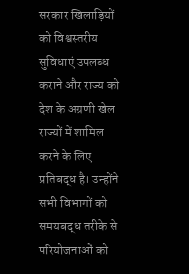सरकार खिलाड़ियों को विश्वस्तरीय सुविधाएं उपलब्ध कराने और राज्य को देश के अग्रणी खेल राज्यों में शामिल करने के लिए प्रतिबद्ध है। उन्होंने सभी विभागों को समयबद्ध तरीके से परियोजनाओं को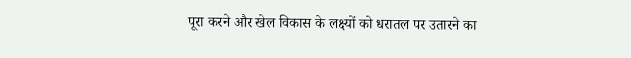पूरा करने और खेल विकास के लक्ष्यों को धरातल पर उतारने का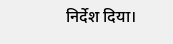निर्देश दिया।